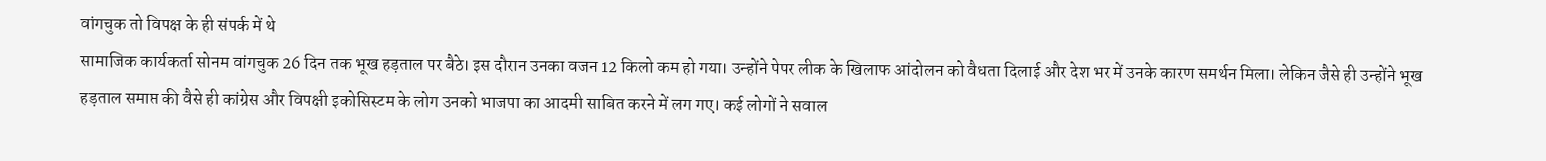वांगचुक तो विपक्ष के ही संपर्क में थे
सामाजिक कार्यकर्ता सोनम वांगचुक 26 दिन तक भूख हड़ताल पर बैठे। इस दौरान उनका वजन 12 किलो कम हो गया। उन्होंने पेपर लीक के खिलाफ आंदोलन को वैधता दिलाई और देश भर में उनके कारण समर्थन मिला। लेकिन जैसे ही उन्होंने भूख हड़ताल समाप्त की वैसे ही कांग्रेस और विपक्षी इकोसिस्टम के लोग उनको भाजपा का आदमी साबित करने में लग गए। कई लोगों ने सवाल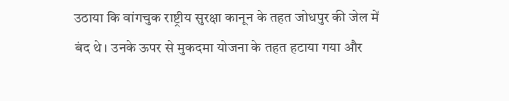उठाया कि वांगचुक राष्ट्रीय सुरक्षा कानून के तहत जोधपुर की जेल में बंद थे। उनके ऊपर से मुकदमा योजना के तहत हटाया गया और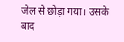जेल से छोड़ा गया। उसके बाद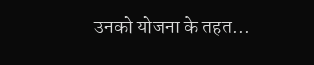उनको योजना के तहत...